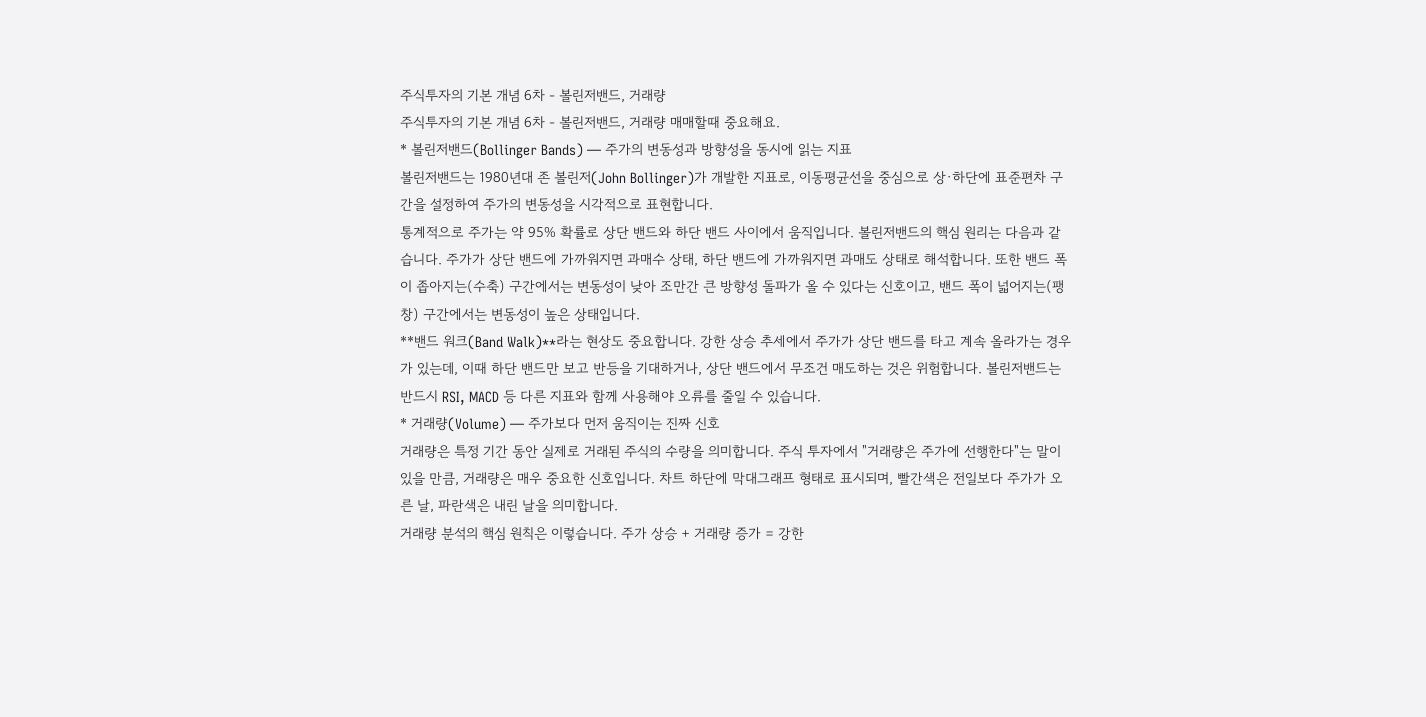주식투자의 기본 개념 6차 - 볼린저밴드, 거래량
주식투자의 기본 개념 6차 - 볼린저밴드, 거래량 매매할때 중요해요.
* 볼린저밴드(Bollinger Bands) — 주가의 변동성과 방향성을 동시에 읽는 지표
볼린저밴드는 1980년대 존 볼린저(John Bollinger)가 개발한 지표로, 이동평균선을 중심으로 상·하단에 표준편차 구간을 설정하여 주가의 변동성을 시각적으로 표현합니다.
통계적으로 주가는 약 95% 확률로 상단 밴드와 하단 밴드 사이에서 움직입니다. 볼린저밴드의 핵심 원리는 다음과 같습니다. 주가가 상단 밴드에 가까워지면 과매수 상태, 하단 밴드에 가까워지면 과매도 상태로 해석합니다. 또한 밴드 폭이 좁아지는(수축) 구간에서는 변동성이 낮아 조만간 큰 방향성 돌파가 올 수 있다는 신호이고, 밴드 폭이 넓어지는(팽창) 구간에서는 변동성이 높은 상태입니다.
**밴드 워크(Band Walk)**라는 현상도 중요합니다. 강한 상승 추세에서 주가가 상단 밴드를 타고 계속 올라가는 경우가 있는데, 이때 하단 밴드만 보고 반등을 기대하거나, 상단 밴드에서 무조건 매도하는 것은 위험합니다. 볼린저밴드는 반드시 RSI, MACD 등 다른 지표와 함께 사용해야 오류를 줄일 수 있습니다.
* 거래량(Volume) — 주가보다 먼저 움직이는 진짜 신호
거래량은 특정 기간 동안 실제로 거래된 주식의 수량을 의미합니다. 주식 투자에서 "거래량은 주가에 선행한다"는 말이 있을 만큼, 거래량은 매우 중요한 신호입니다. 차트 하단에 막대그래프 형태로 표시되며, 빨간색은 전일보다 주가가 오른 날, 파란색은 내린 날을 의미합니다.
거래량 분석의 핵심 원칙은 이렇습니다. 주가 상승 + 거래량 증가 = 강한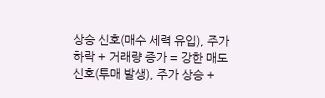상승 신호(매수 세력 유입), 주가 하락 + 거래량 증가 = 강한 매도 신호(투매 발생), 주가 상승 +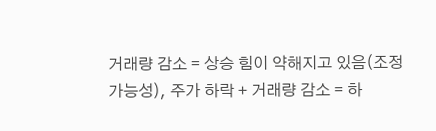거래량 감소 = 상승 힘이 약해지고 있음(조정 가능성), 주가 하락 + 거래량 감소 = 하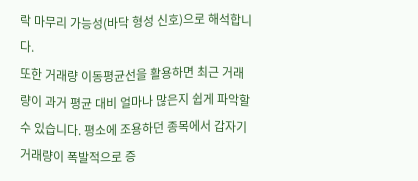락 마무리 가능성(바닥 형성 신호)으로 해석합니다.
또한 거래량 이동평균선을 활용하면 최근 거래량이 과거 평균 대비 얼마나 많은지 쉽게 파악할 수 있습니다. 평소에 조용하던 종목에서 갑자기 거래량이 폭발적으로 증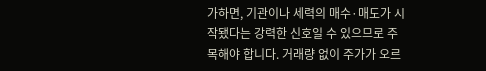가하면, 기관이나 세력의 매수·매도가 시작됐다는 강력한 신호일 수 있으므로 주목해야 합니다. 거래량 없이 주가가 오르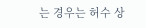는 경우는 허수 상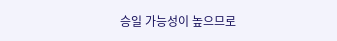승일 가능성이 높으므로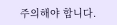주의해야 합니다.